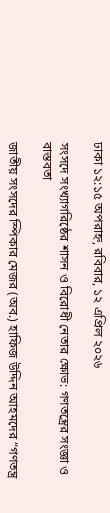ঢাকা ১২:১৫ অপরাহ্ন, রবিবার, ১২ এপ্রিল ২০২৬

সংসদে সংখ্যাগরিষ্ঠের শাসন ও বিরোধী নেতার ক্ষোভ: গণতন্ত্রের সংজ্ঞা ও বাস্তবতা

জাতীয় সংসদের স্পিকার মেজর (অব.) হাফিজ উদ্দিন আহমদের “গণতন্ত্র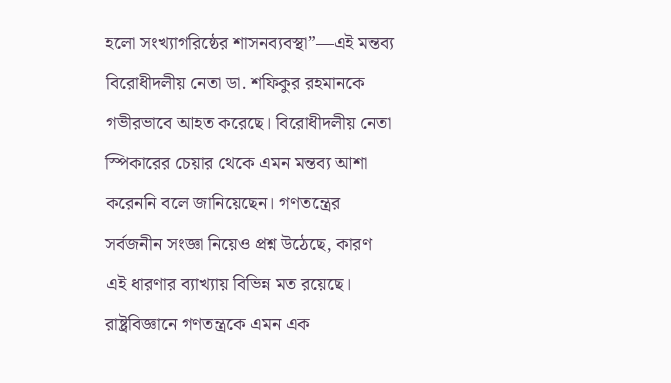হলো সংখ্যাগরিষ্ঠের শাসনব্যবস্থা”—এই মন্তব্য বিরোধীদলীয় নেতা ডা. শফিকুর রহমানকে গভীরভাবে আহত করেছে। বিরোধীদলীয় নেতা স্পিকারের চেয়ার থেকে এমন মন্তব্য আশা করেননি বলে জানিয়েছেন। গণতন্ত্রের সর্বজনীন সংজ্ঞা নিয়েও প্রশ্ন উঠেছে, কারণ এই ধারণার ব্যাখ্যায় বিভিন্ন মত রয়েছে। রাষ্ট্রবিজ্ঞানে গণতন্ত্রকে এমন এক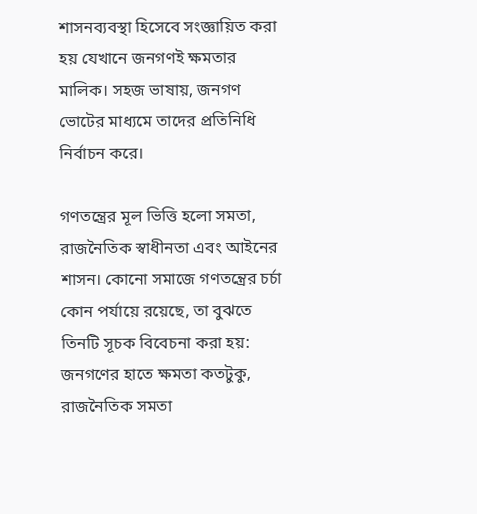শাসনব্যবস্থা হিসেবে সংজ্ঞায়িত করা হয় যেখানে জনগণই ক্ষমতার মালিক। সহজ ভাষায়, জনগণ ভোটের মাধ্যমে তাদের প্রতিনিধি নির্বাচন করে।

গণতন্ত্রের মূল ভিত্তি হলো সমতা, রাজনৈতিক স্বাধীনতা এবং আইনের শাসন। কোনো সমাজে গণতন্ত্রের চর্চা কোন পর্যায়ে রয়েছে, তা বুঝতে তিনটি সূচক বিবেচনা করা হয়: জনগণের হাতে ক্ষমতা কতটুকু, রাজনৈতিক সমতা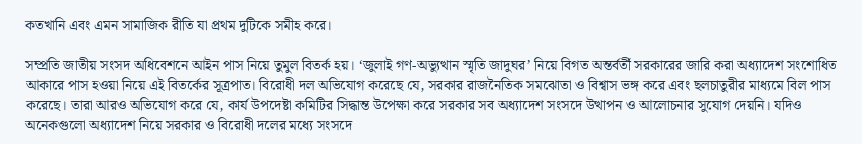কতখানি এবং এমন সামাজিক রীতি যা প্রথম দুটিকে সমীহ করে।

সম্প্রতি জাতীয় সংসদ অধিবেশনে আইন পাস নিয়ে তুমুল বিতর্ক হয়। ‘জুলাই গণ-অভ্যুত্থান স্মৃতি জাদুঘর’ নিয়ে বিগত অন্তর্বর্তী সরকারের জারি করা অধ্যাদেশ সংশোধিত আকারে পাস হওয়া নিয়ে এই বিতর্কের সূত্রপাত। বিরোধী দল অভিযোগ করেছে যে, সরকার রাজনৈতিক সমঝোতা ও বিশ্বাস ভঙ্গ করে এবং ছলচাতুরীর মাধ্যমে বিল পাস করেছে। তারা আরও অভিযোগ করে যে, কার্য উপদেষ্টা কমিটির সিদ্ধান্ত উপেক্ষা করে সরকার সব অধ্যাদেশ সংসদে উত্থাপন ও আলোচনার সুযোগ দেয়নি। যদিও অনেকগুলো অধ্যাদেশ নিয়ে সরকার ও বিরোধী দলের মধ্যে সংসদে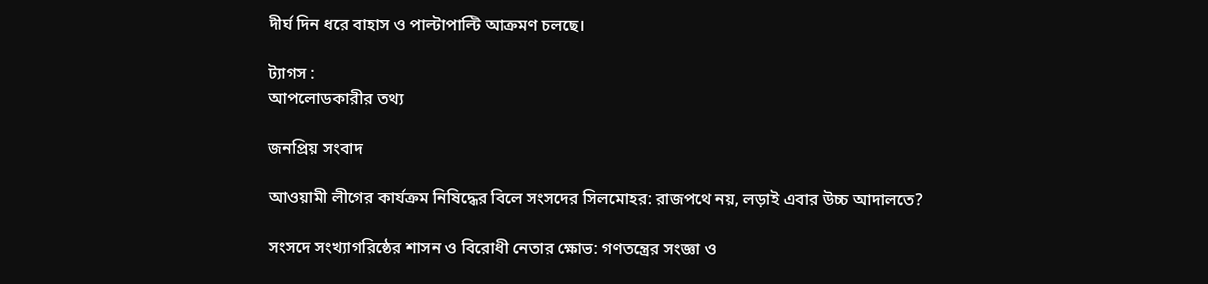দীর্ঘ দিন ধরে বাহাস ও পাল্টাপাল্টি আক্রমণ চলছে।

ট্যাগস :
আপলোডকারীর তথ্য

জনপ্রিয় সংবাদ

আওয়ামী লীগের কার্যক্রম নিষিদ্ধের বিলে সংসদের সিলমোহর: রাজপথে নয়, লড়াই এবার উচ্চ আদালতে?

সংসদে সংখ্যাগরিষ্ঠের শাসন ও বিরোধী নেতার ক্ষোভ: গণতন্ত্রের সংজ্ঞা ও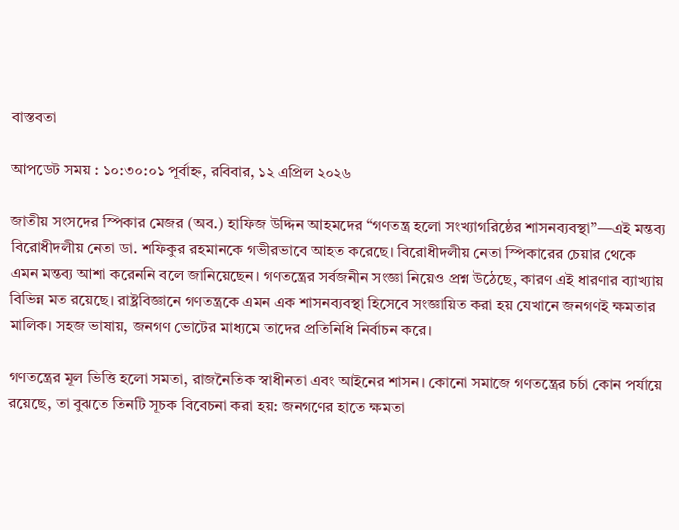বাস্তবতা

আপডেট সময় : ১০:৩০:০১ পূর্বাহ্ন, রবিবার, ১২ এপ্রিল ২০২৬

জাতীয় সংসদের স্পিকার মেজর (অব.) হাফিজ উদ্দিন আহমদের “গণতন্ত্র হলো সংখ্যাগরিষ্ঠের শাসনব্যবস্থা”—এই মন্তব্য বিরোধীদলীয় নেতা ডা. শফিকুর রহমানকে গভীরভাবে আহত করেছে। বিরোধীদলীয় নেতা স্পিকারের চেয়ার থেকে এমন মন্তব্য আশা করেননি বলে জানিয়েছেন। গণতন্ত্রের সর্বজনীন সংজ্ঞা নিয়েও প্রশ্ন উঠেছে, কারণ এই ধারণার ব্যাখ্যায় বিভিন্ন মত রয়েছে। রাষ্ট্রবিজ্ঞানে গণতন্ত্রকে এমন এক শাসনব্যবস্থা হিসেবে সংজ্ঞায়িত করা হয় যেখানে জনগণই ক্ষমতার মালিক। সহজ ভাষায়, জনগণ ভোটের মাধ্যমে তাদের প্রতিনিধি নির্বাচন করে।

গণতন্ত্রের মূল ভিত্তি হলো সমতা, রাজনৈতিক স্বাধীনতা এবং আইনের শাসন। কোনো সমাজে গণতন্ত্রের চর্চা কোন পর্যায়ে রয়েছে, তা বুঝতে তিনটি সূচক বিবেচনা করা হয়: জনগণের হাতে ক্ষমতা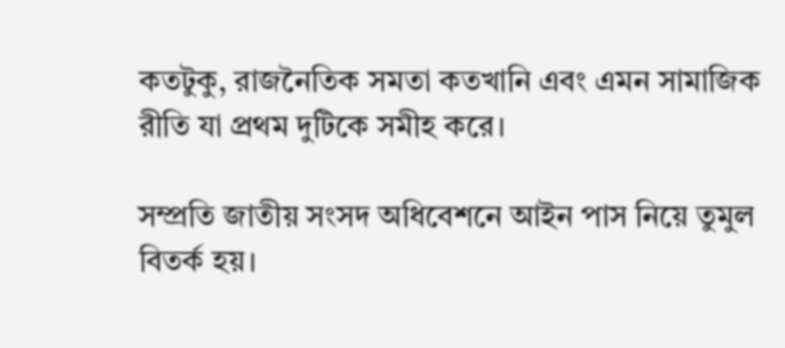কতটুকু, রাজনৈতিক সমতা কতখানি এবং এমন সামাজিক রীতি যা প্রথম দুটিকে সমীহ করে।

সম্প্রতি জাতীয় সংসদ অধিবেশনে আইন পাস নিয়ে তুমুল বিতর্ক হয়।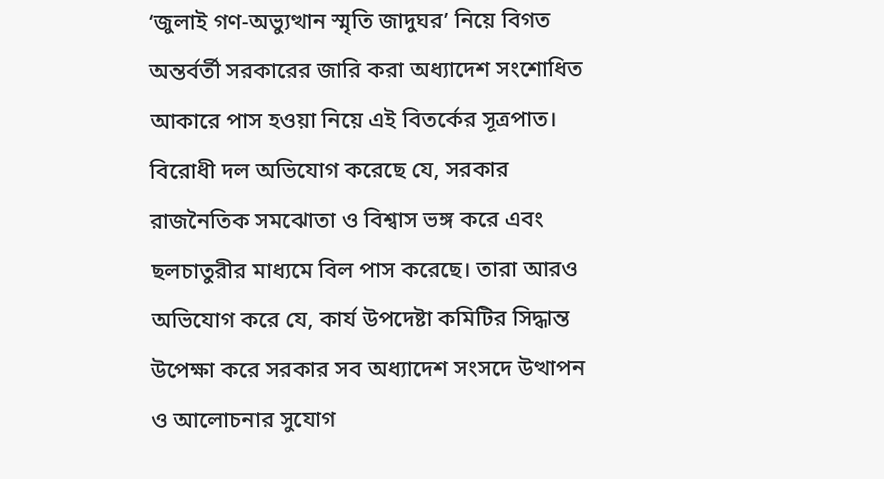‘জুলাই গণ-অভ্যুত্থান স্মৃতি জাদুঘর’ নিয়ে বিগত অন্তর্বর্তী সরকারের জারি করা অধ্যাদেশ সংশোধিত আকারে পাস হওয়া নিয়ে এই বিতর্কের সূত্রপাত। বিরোধী দল অভিযোগ করেছে যে, সরকার রাজনৈতিক সমঝোতা ও বিশ্বাস ভঙ্গ করে এবং ছলচাতুরীর মাধ্যমে বিল পাস করেছে। তারা আরও অভিযোগ করে যে, কার্য উপদেষ্টা কমিটির সিদ্ধান্ত উপেক্ষা করে সরকার সব অধ্যাদেশ সংসদে উত্থাপন ও আলোচনার সুযোগ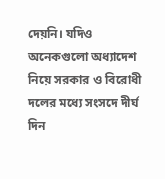দেয়নি। যদিও অনেকগুলো অধ্যাদেশ নিয়ে সরকার ও বিরোধী দলের মধ্যে সংসদে দীর্ঘ দিন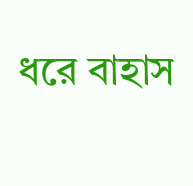ধরে বাহাস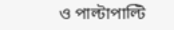ও পাল্টাপাল্টি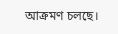আক্রমণ চলছে।